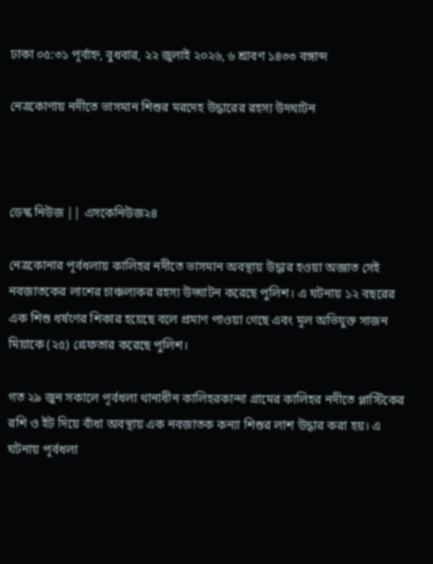ঢাকা ০৫:৩১ পূর্বাহ্ন, বুধবার, ২২ জুলাই ২০২৬, ৬ শ্রাবণ ১৪৩৩ বঙ্গাব্দ

নেত্রকোণায় নদীতে ভাসমান শিশুর মরদেহ উদ্ধারের রহস্য উদঘাটন



ডেস্ক নিউজ || এসকেনিউজ২৪

নেত্রকোনার পূর্বধলায় কালিহর নদীতে ভাসমান অবস্থায় উদ্ধার হওয়া অজ্ঞাত সেই নবজাতকের লাশের চাঞ্চল্যকর রহস্য উদ্ঘাটন করেছে পুলিশ। এ ঘটনায় ১২ বছরের এক শিশু ধর্ষণের শিকার হয়েছে বলে প্রমাণ পাওয়া গেছে এবং মূল অভিযুক্ত সাজন মিয়াকে (২৫) গ্রেফতার করেছে পুলিশ।

গত ২৯ জুন সকালে পূর্বধলা থানাধীন কালিহরকান্দা গ্রামের কালিহর নদীতে প্লাস্টিকের রশি ও ইট দিয়ে বাঁধা অবস্থায় এক নবজাতক কন্যা শিশুর লাশ উদ্ধার করা হয়। এ ঘটনায় পূর্বধলা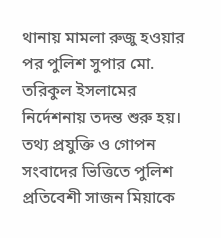থানায় মামলা রুজু হওয়ার পর পুলিশ সুপার মো. তরিকুল ইসলামের নির্দেশনায় তদন্ত শুরু হয়। তথ্য প্রযুক্তি ও গোপন সংবাদের ভিত্তিতে পুলিশ প্রতিবেশী সাজন মিয়াকে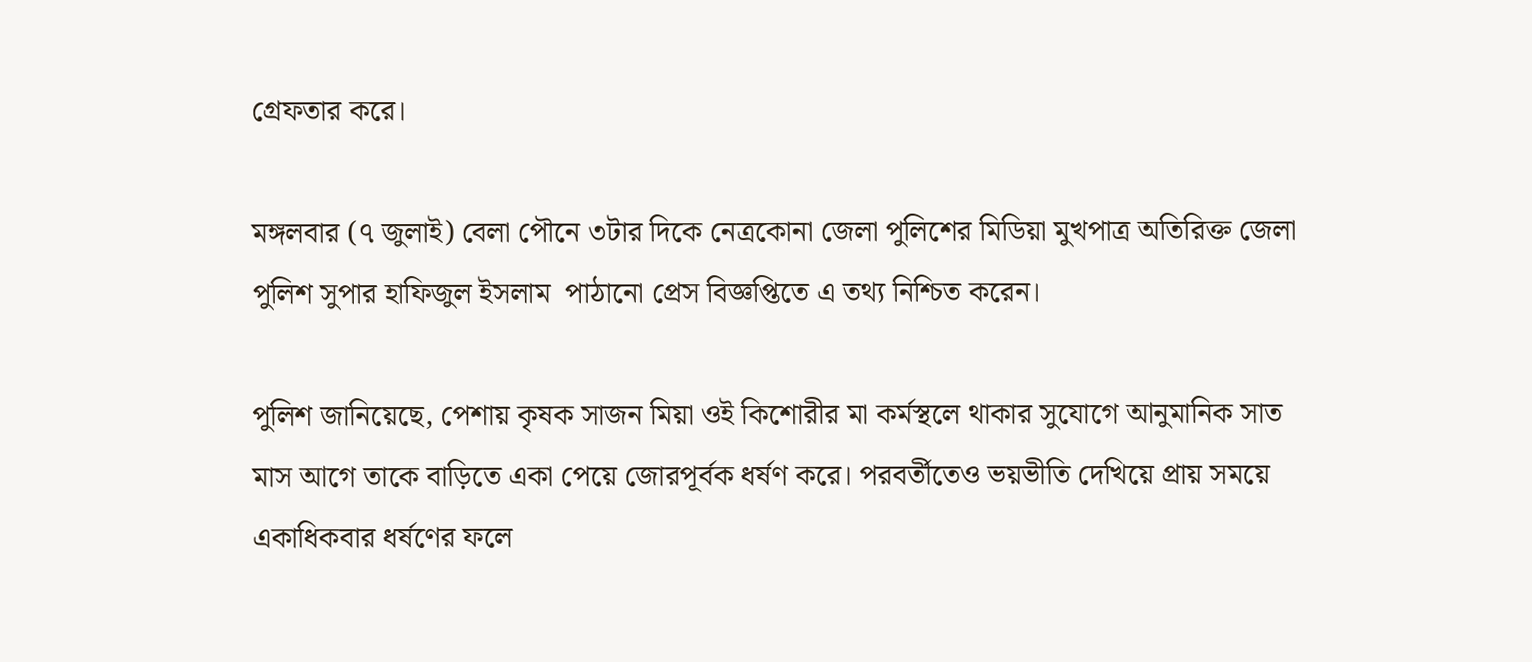গ্রেফতার করে।

মঙ্গলবার (৭ জুলাই) বেলা পৌনে ৩টার দিকে নেত্রকোনা জেলা পুলিশের মিডিয়া মুখপাত্র অতিরিক্ত জেলা পুলিশ সুপার হাফিজুল ইসলাম  পাঠানো প্রেস বিজ্ঞপ্তিতে এ তথ্য নিশ্চিত করেন।

পুলিশ জানিয়েছে, পেশায় কৃষক সাজন মিয়া ওই কিশোরীর মা কর্মস্থলে থাকার সুযোগে আনুমানিক সাত মাস আগে তাকে বাড়িতে একা পেয়ে জোরপূর্বক ধর্ষণ করে। পরবর্তীতেও ভয়ভীতি দেখিয়ে প্রায় সময়ে একাধিকবার ধর্ষণের ফলে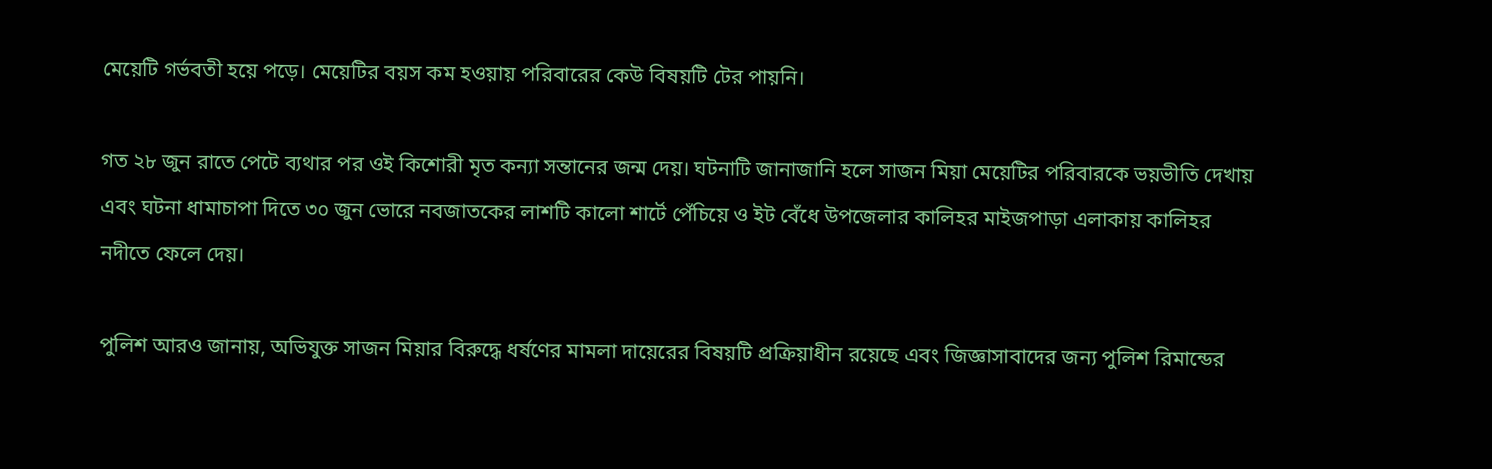মেয়েটি গর্ভবতী হয়ে পড়ে। মেয়েটির বয়স কম হওয়ায় পরিবারের কেউ বিষয়টি টের পায়নি।

গত ২৮ জুন রাতে পেটে ব্যথার পর ওই কিশোরী মৃত কন্যা সন্তানের জন্ম দেয়। ঘটনাটি জানাজানি হলে সাজন মিয়া মেয়েটির পরিবারকে ভয়ভীতি দেখায় এবং ঘটনা ধামাচাপা দিতে ৩০ জুন ভোরে নবজাতকের লাশটি কালো শার্টে পেঁচিয়ে ও ইট বেঁধে উপজেলার কালিহর মাইজপাড়া এলাকায় কালিহর নদীতে ফেলে দেয়।

পুলিশ আরও জানায়, অভিযুক্ত সাজন মিয়ার বিরুদ্ধে ধর্ষণের মামলা দায়েরের বিষয়টি প্রক্রিয়াধীন রয়েছে এবং জিজ্ঞাসাবাদের জন্য পুলিশ রিমান্ডের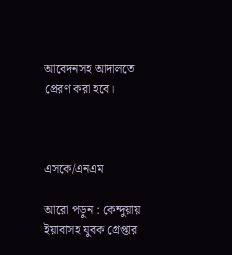আবেদনসহ আদালতে প্রেরণ করা হবে।



এসকে/এনএম

আরো পড়ুন : কেন্দুয়ায় ইয়াবাসহ যুবক গ্রেপ্তার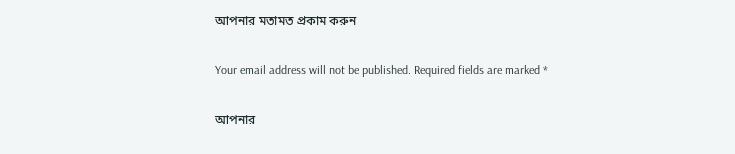আপনার মতামত প্রকাম করুন

Your email address will not be published. Required fields are marked *

আপনার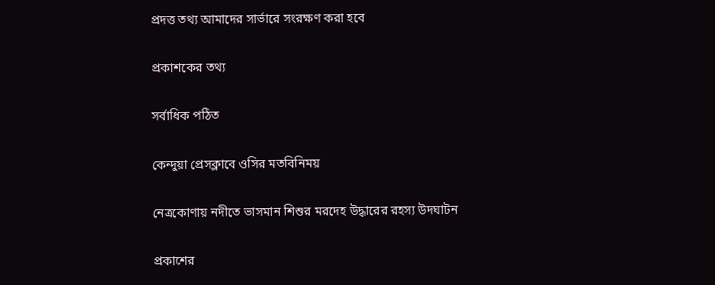প্রদত্ত তথ্য আমাদের সার্ভারে সংরক্ষণ করা হবে

প্রকাশকের তথ্য

সর্বাধিক পঠিত

কেন্দুয়া প্রেসক্লাবে ওসির মতবিনিময়

নেত্রকোণায় নদীতে ভাসমান শিশুর মরদেহ উদ্ধারের রহস্য উদঘাটন

প্রকাশের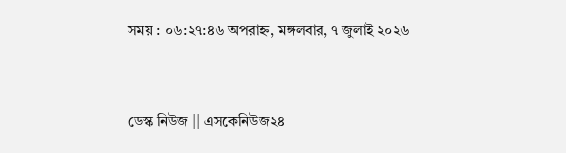সময় : ০৬:২৭:৪৬ অপরাহ্ন, মঙ্গলবার, ৭ জুলাই ২০২৬



ডেস্ক নিউজ || এসকেনিউজ২৪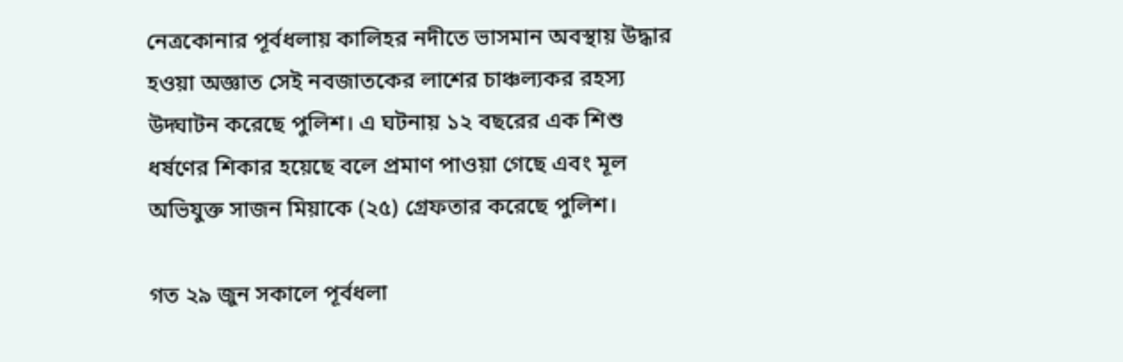নেত্রকোনার পূর্বধলায় কালিহর নদীতে ভাসমান অবস্থায় উদ্ধার হওয়া অজ্ঞাত সেই নবজাতকের লাশের চাঞ্চল্যকর রহস্য উদ্ঘাটন করেছে পুলিশ। এ ঘটনায় ১২ বছরের এক শিশু ধর্ষণের শিকার হয়েছে বলে প্রমাণ পাওয়া গেছে এবং মূল অভিযুক্ত সাজন মিয়াকে (২৫) গ্রেফতার করেছে পুলিশ।

গত ২৯ জুন সকালে পূর্বধলা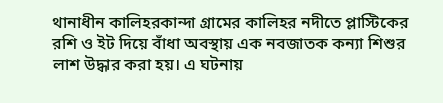থানাধীন কালিহরকান্দা গ্রামের কালিহর নদীতে প্লাস্টিকের রশি ও ইট দিয়ে বাঁধা অবস্থায় এক নবজাতক কন্যা শিশুর লাশ উদ্ধার করা হয়। এ ঘটনায়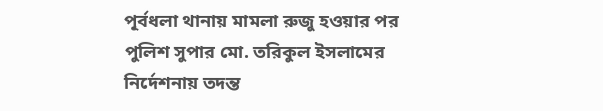পূর্বধলা থানায় মামলা রুজু হওয়ার পর পুলিশ সুপার মো. তরিকুল ইসলামের নির্দেশনায় তদন্ত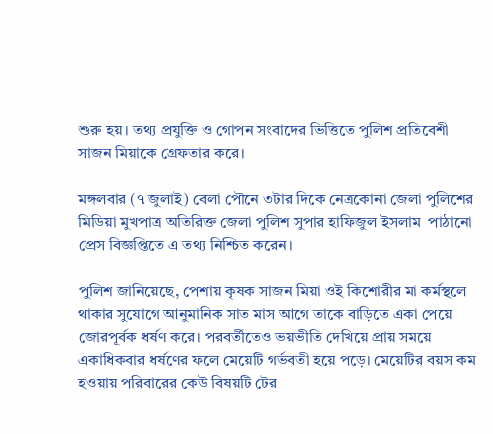শুরু হয়। তথ্য প্রযুক্তি ও গোপন সংবাদের ভিত্তিতে পুলিশ প্রতিবেশী সাজন মিয়াকে গ্রেফতার করে।

মঙ্গলবার (৭ জুলাই) বেলা পৌনে ৩টার দিকে নেত্রকোনা জেলা পুলিশের মিডিয়া মুখপাত্র অতিরিক্ত জেলা পুলিশ সুপার হাফিজুল ইসলাম  পাঠানো প্রেস বিজ্ঞপ্তিতে এ তথ্য নিশ্চিত করেন।

পুলিশ জানিয়েছে, পেশায় কৃষক সাজন মিয়া ওই কিশোরীর মা কর্মস্থলে থাকার সুযোগে আনুমানিক সাত মাস আগে তাকে বাড়িতে একা পেয়ে জোরপূর্বক ধর্ষণ করে। পরবর্তীতেও ভয়ভীতি দেখিয়ে প্রায় সময়ে একাধিকবার ধর্ষণের ফলে মেয়েটি গর্ভবতী হয়ে পড়ে। মেয়েটির বয়স কম হওয়ায় পরিবারের কেউ বিষয়টি টের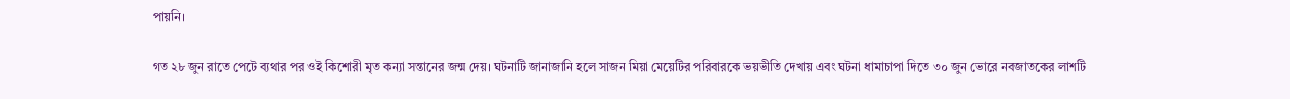পায়নি।

গত ২৮ জুন রাতে পেটে ব্যথার পর ওই কিশোরী মৃত কন্যা সন্তানের জন্ম দেয়। ঘটনাটি জানাজানি হলে সাজন মিয়া মেয়েটির পরিবারকে ভয়ভীতি দেখায় এবং ঘটনা ধামাচাপা দিতে ৩০ জুন ভোরে নবজাতকের লাশটি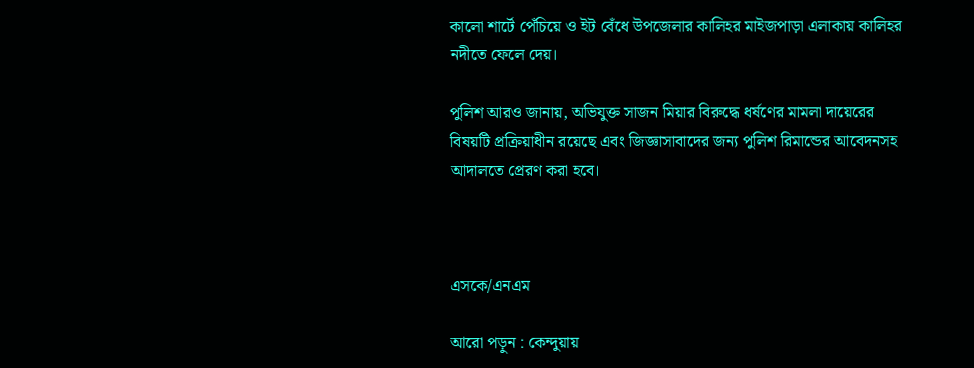কালো শার্টে পেঁচিয়ে ও ইট বেঁধে উপজেলার কালিহর মাইজপাড়া এলাকায় কালিহর নদীতে ফেলে দেয়।

পুলিশ আরও জানায়, অভিযুক্ত সাজন মিয়ার বিরুদ্ধে ধর্ষণের মামলা দায়েরের বিষয়টি প্রক্রিয়াধীন রয়েছে এবং জিজ্ঞাসাবাদের জন্য পুলিশ রিমান্ডের আবেদনসহ আদালতে প্রেরণ করা হবে।



এসকে/এনএম

আরো পড়ুন : কেন্দুয়ায়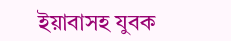ইয়াবাসহ যুবক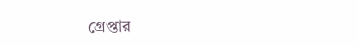গ্রেপ্তার